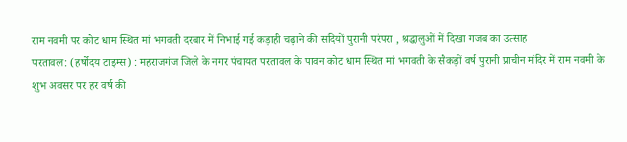राम नवमी पर कोट धाम स्थित मां भगवती दरबार में निभाई गई कड़ाही चढ़ाने की सदियों पुरानी परंपरा , श्रद्धालुओं में दिखा गजब का उत्साह
परतावल: (हर्षोदय टाइम्स) : महराजगंज जिले के नगर पंचायत परतावल के पावन कोट धाम स्थित मां भगवती के सैकड़ों वर्ष पुरानी प्राचीन मंदिर में राम नवमी के शुभ अवसर पर हर वर्ष की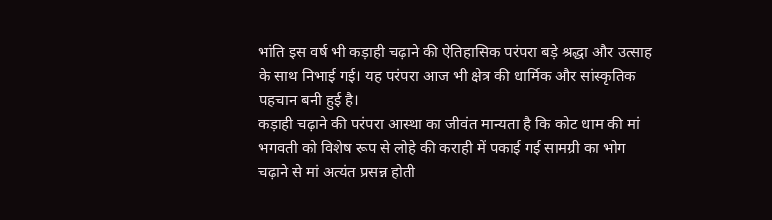भांति इस वर्ष भी कड़ाही चढ़ाने की ऐतिहासिक परंपरा बड़े श्रद्धा और उत्साह के साथ निभाई गई। यह परंपरा आज भी क्षेत्र की धार्मिक और सांस्कृतिक पहचान बनी हुई है।
कड़ाही चढ़ाने की परंपरा आस्था का जीवंत मान्यता है कि कोट धाम की मां भगवती को विशेष रूप से लोहे की कराही में पकाई गई सामग्री का भोग चढ़ाने से मां अत्यंत प्रसन्न होती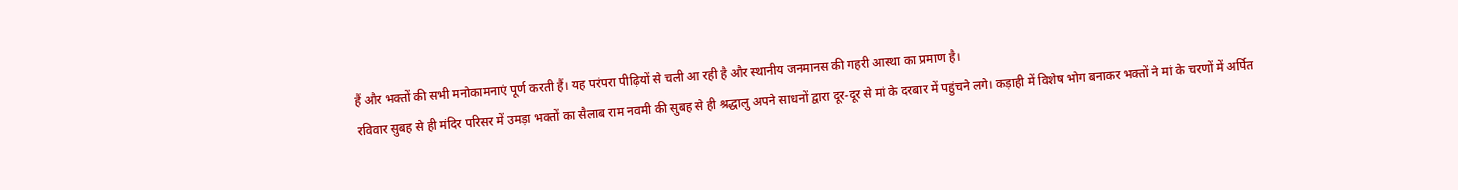हैं और भक्तों की सभी मनोकामनाएं पूर्ण करती हैं। यह परंपरा पीढ़ियों से चली आ रही है और स्थानीय जनमानस की गहरी आस्था का प्रमाण है।
रविवार सुबह से ही मंदिर परिसर में उमड़ा भक्तों का सैलाब राम नवमी की सुबह से ही श्रद्धालु अपने साधनों द्वारा दूर-दूर से मां के दरबार में पहुंचने लगे। कड़ाही में विशेष भोग बनाकर भक्तों ने मां के चरणों में अर्पित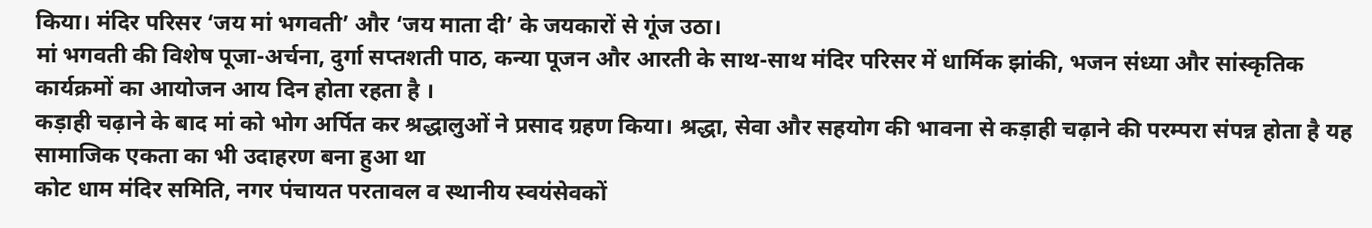किया। मंदिर परिसर ‘जय मां भगवती’ और ‘जय माता दी’ के जयकारों से गूंज उठा।
मां भगवती की विशेष पूजा-अर्चना, दुर्गा सप्तशती पाठ, कन्या पूजन और आरती के साथ-साथ मंदिर परिसर में धार्मिक झांकी, भजन संध्या और सांस्कृतिक कार्यक्रमों का आयोजन आय दिन होता रहता है ।
कड़ाही चढ़ाने के बाद मां को भोग अर्पित कर श्रद्धालुओं ने प्रसाद ग्रहण किया। श्रद्धा, सेवा और सहयोग की भावना से कड़ाही चढ़ाने की परम्परा संपन्न होता है यह सामाजिक एकता का भी उदाहरण बना हुआ था
कोट धाम मंदिर समिति, नगर पंचायत परतावल व स्थानीय स्वयंसेवकों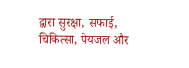द्वारा सुरक्षा, सफाई, चिकित्सा, पेयजल और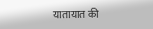यातायात की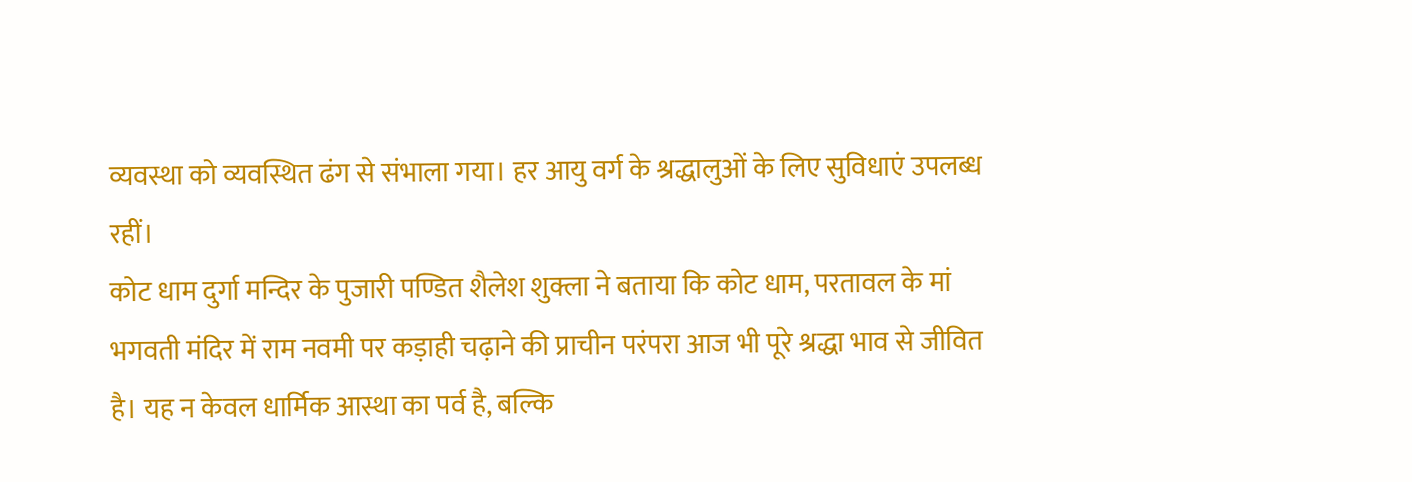व्यवस्था को व्यवस्थित ढंग से संभाला गया। हर आयु वर्ग के श्रद्धालुओं के लिए सुविधाएं उपलब्ध रहीं।
कोट धाम दुर्गा मन्दिर के पुजारी पण्डित शैलेश शुक्ला ने बताया कि कोट धाम, परतावल के मां भगवती मंदिर में राम नवमी पर कड़ाही चढ़ाने की प्राचीन परंपरा आज भी पूरे श्रद्धा भाव से जीवित है। यह न केवल धार्मिक आस्था का पर्व है, बल्कि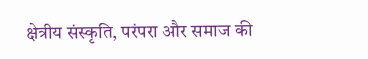क्षेत्रीय संस्कृति, परंपरा और समाज की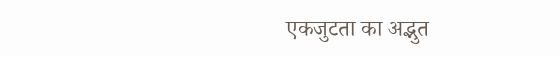एकजुटता का अद्भुत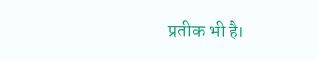प्रतीक भी है।